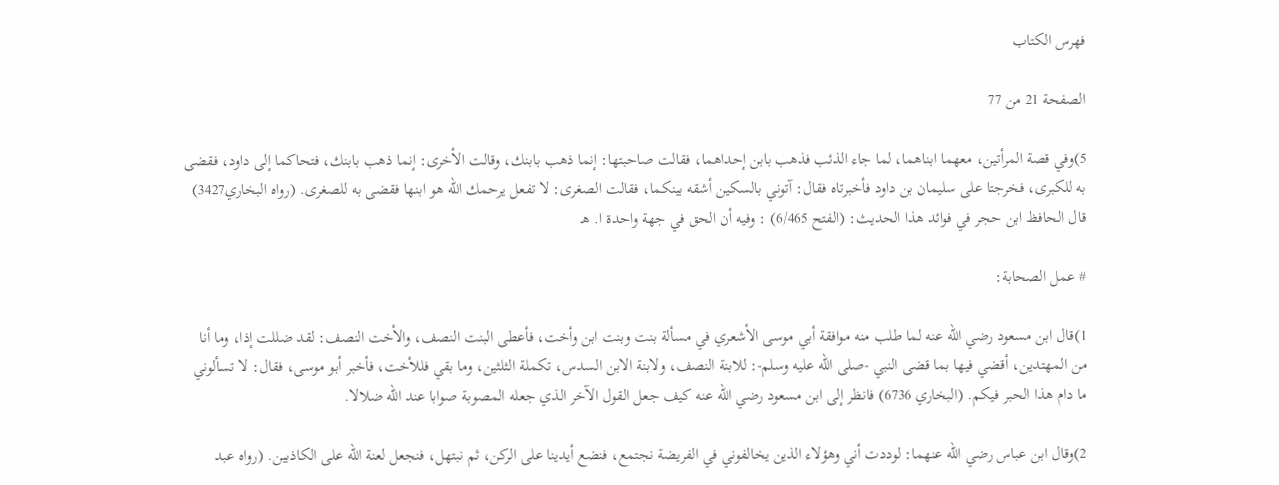فهرس الكتاب

الصفحة 21 من 77

5)وفي قصة المرأتين، معهما ابناهما، لما جاء الذئب فذهب بابن إحداهما، فقالت صاحبتها: إنما ذهب بابنك، وقالت الأخرى: إنما ذهب بابنك، فتحاكما إلى داود، فقضى به للكبرى، فخرجتا على سليمان بن داود فأخبرتاه فقال: آتوني بالسكين أشقه بينكما، فقالت الصغرى: لا تفعل يرحمك الله هو ابنها فقضى به للصغرى. (رواه البخاري3427) قال الحافظ ابن حجر في فوائد هذا الحديث: (الفتح 6/465) : وفيه أن الحق في جهة واحدة ا. هـ

# عمل الصحابة:

1)قال ابن مسعود رضي الله عنه لما طلب منه موافقة أبي موسى الأشعري في مسألة بنت وبنت ابن وأخت، فأعطى البنت النصف، والأخت النصف: لقد ضللت إذا، وما أنا من المهتدين، أقضي فيها بما قضى النبي -صلى الله عليه وسلم-: للابنة النصف، ولابنة الابن السدس، تكملة الثلثين، وما بقي فللأخت، فأخبر أبو موسى، فقال: لا تسألوني ما دام هذا الحبر فيكم. (البخاري 6736) فانظر إلى ابن مسعود رضي الله عنه كيف جعل القول الآخر الذي جعله المصوبة صوابا عند الله ضلالا.

2)وقال ابن عباس رضي الله عنهما: لوددت أني وهؤلاء الذين يخالفوني في الفريضة نجتمع، فنضع أيدينا على الركن، ثم نبتهل، فنجعل لعنة الله على الكاذبين. (رواه عبد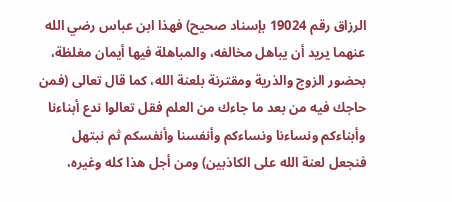الرزاق رقم 19024 بإسناد صحيح) فهذا ابن عباس رضي الله عنهما يريد أن يباهل مخالفه، والمباهلة فيها أيمان مغلظة، بحضور الزوج والذرية ومقترنة بلعنة الله، كما قال تعالى (فمن حاجك فيه من بعد ما جاءك من العلم فقل تعالوا ندع أبناءنا وأبناءكم ونساءنا ونساءكم وأنفسنا وأنفسكم ثم نبتهل فنجعل لعنة الله على الكاذبين) ومن أجل هذا كله وغيره،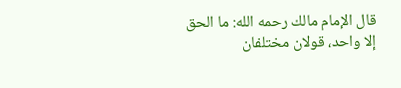قال الإمام مالك رحمه الله: ما الحق إلا واحد، قولان مختلفان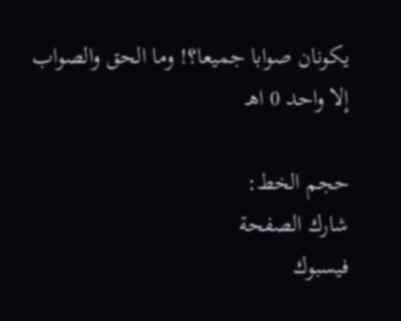يكونان صوابا جميعا؟! وما الحق والصواب إلا واحد 0 اهـ

حجم الخط:
شارك الصفحة
فيسبوك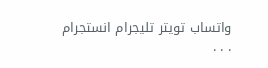واتساب تويتر تليجرام انستجرام
. . .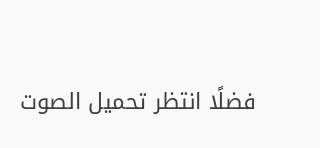فضلًا انتظر تحميل الصوت